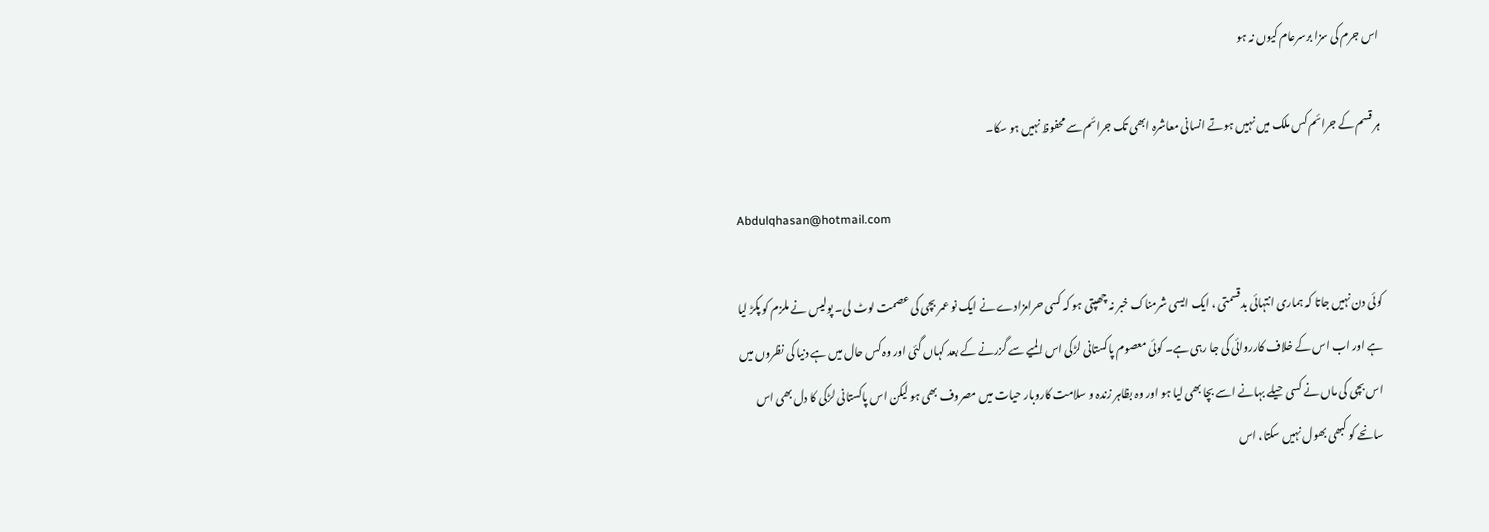اس جرم کی سزا برسرعام کیوں نہ ہو

ہر قسم کے جرائم کس ملک میں نہیں ہوتے انسانی معاشرہ ابھی تک جرائم سے محفوظ نہیں ہو سکا۔

Abdulqhasan@hotmail.com

کوئی دن نہیں جاتا کہ ہماری انتہائی بدقسمتی ، ایک ایسی شرمناک خبر نہ چھپتی ہو کہ کسی حرامزادے نے ایک نو عمر بچی کی عصمت لوٹ لی۔ پولیس نے ملزم کو پکڑ لیا ہے اور اب اس کے خلاف کارروائی کی جا رہی ہے۔ کوئی معصوم پاکستانی لڑکی اس المیے سے گزرنے کے بعد کہاں گئی اور وہ کس حال میں ہے دنیا کی نظروں میں اس بچی کی ماں نے کسی حیلے بہانے اسے بچا بھی لیا ہو اور وہ بظاہر زندہ و سلامت کاروبار حیات میں مصروف بھی ہو لیکن اس پاکستانی لڑکی کا دل بھی اس سانحے کو کبھی بھول نہیں سکتا، اس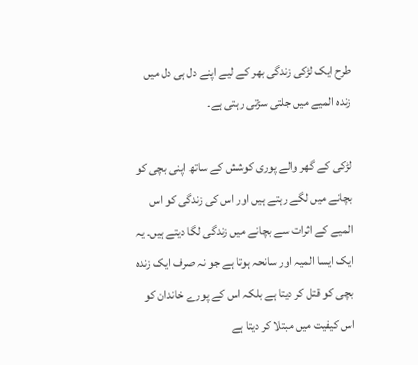طرح ایک لڑکی زندگی بھر کے لیے اپنے دل ہی دل میں زندہ المیے میں جلتی سڑتی رہتی ہے۔

لڑکی کے گھر والے پوری کوشش کے ساتھ اپنی بچی کو بچانے میں لگے رہتے ہیں اور اس کی زندگی کو اس المیے کے اثرات سے بچانے میں زندگی لگا دیتے ہیں۔ یہ ایک ایسا المیہ اور سانحہ ہوتا ہے جو نہ صرف ایک زندہ بچی کو قتل کر دیتا ہے بلکہ اس کے پورے خاندان کو اس کیفیت میں مبتلا کر دیتا ہے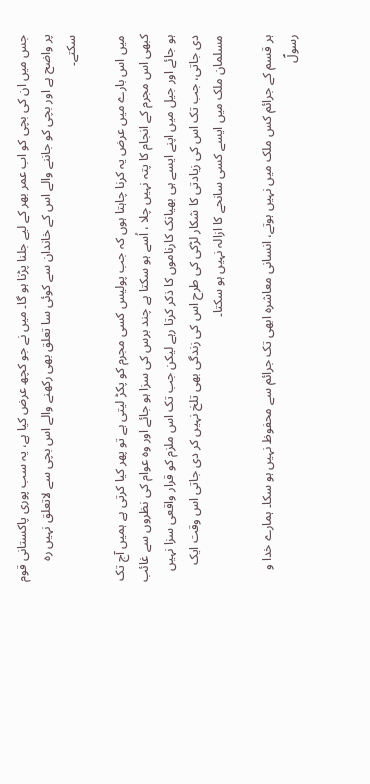جس میں ان کی بچی کو اب عمر بھر کے لیے جلنا پڑنا ہو گا۔ میں نے جو کچھ عرض کیا ہے، یہ سب پوری پاکستانی قوم پر واضح ہے اور بچی کو جاننے والے اس کے خاندان سے کوئی سا تعلق بھی رکھنے والے اس بچی سے لاتعلق نہیں رہ سکتے۔

میں اس بارے میں عرض یہ کرنا چاہتا ہوں کہ جب پولیس کسی مجرم کو پکڑ لیتی ہے تو پھر کیا کرتی ہے ہمیں آج تک کبھی اس مجرم کے انجام کا پتہ نہیں چلا ، اُسے ہو سکتا ہے چند برس کی سزا ہو جائے اور وہ عوام کی نظروں سے غائب ہو جائے اور جیل میں اپنے ایسے ہی بھیانک کارناموں کا ذکر کرتا رہے لیکن جب تک اس ملزم کو قرار واقعی سزا نہیں دی جاتی، جب تک اس کی زیادتی کا شکار لڑکی کی طرح اس کی زندگی بھی تلخ نہیں کر دی جاتی اس وقت ایک مسلمان ملک میں ایسے کسی سانحے کا ازالہ نہیں ہو سکتا۔

ہر قسم کے جرائم کس ملک میں نہیں ہوتے، انسانی معاشرہ ابھی تک جرائم سے محفوظ نہیں ہو سکا۔ ہمارے خدا و رسولؐ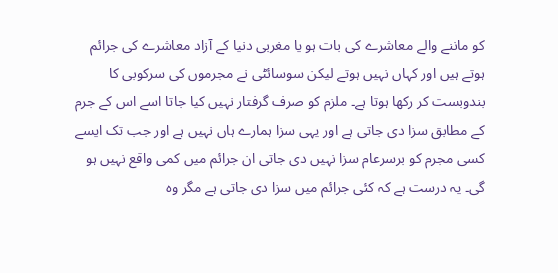کو ماننے والے معاشرے کی بات ہو یا مغربی دنیا کے آزاد معاشرے کی جرائم ہوتے ہیں اور کہاں نہیں ہوتے لیکن سوسائٹی نے مجرموں کی سرکوبی کا بندوبست کر رکھا ہوتا ہے۔ ملزم کو صرف گرفتار نہیں کیا جاتا اسے اس کے جرم کے مطابق سزا دی جاتی ہے اور یہی سزا ہمارے ہاں نہیں ہے اور جب تک ایسے کسی مجرم کو برسرعام سزا نہیں دی جاتی ان جرائم میں کمی واقع نہیں ہو گی۔ یہ درست ہے کہ کئی جرائم میں سزا دی جاتی ہے مگر وہ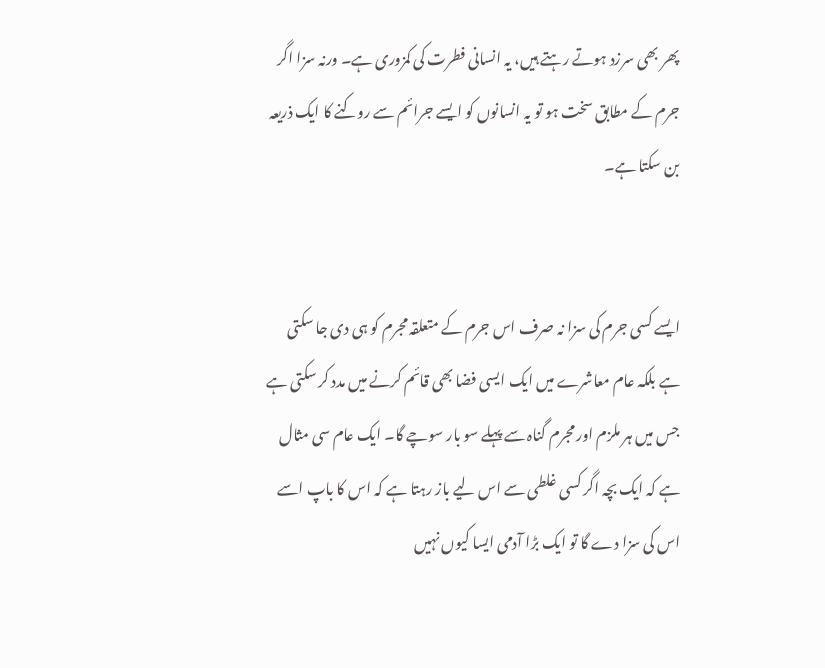پھر بھی سرزد ہوتے رہتے ہیں، یہ انسانی فطرت کی کمزوری ہے۔ ورنہ سزا اگر جرم کے مطابق سخت ہو تو یہ انسانوں کو ایسے جرائم سے روکنے کا ایک ذریعہ بن سکتا ہے۔


ایسے کسی جرم کی سزا نہ صرف اس جرم کے متعلقہ مجرم کو ہی دی جا سکتی ہے بلکہ عام معاشرے میں ایک ایسی فضا بھی قائم کرنے میں مدد کر سکتی ہے جس میں ہر ملزم اور مجرم گناہ سے پہلے سو بار سوچے گا۔ ایک عام سی مثال ہے کہ ایک بچہ اگر کسی غلطی سے اس لیے باز رہتا ہے کہ اس کا باپ اسے اس کی سزا دے گا تو ایک بڑا آدمی ایسا کیوں نہیں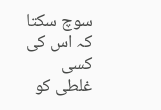سوچ سکتا کہ اس کی کسی غلطی کو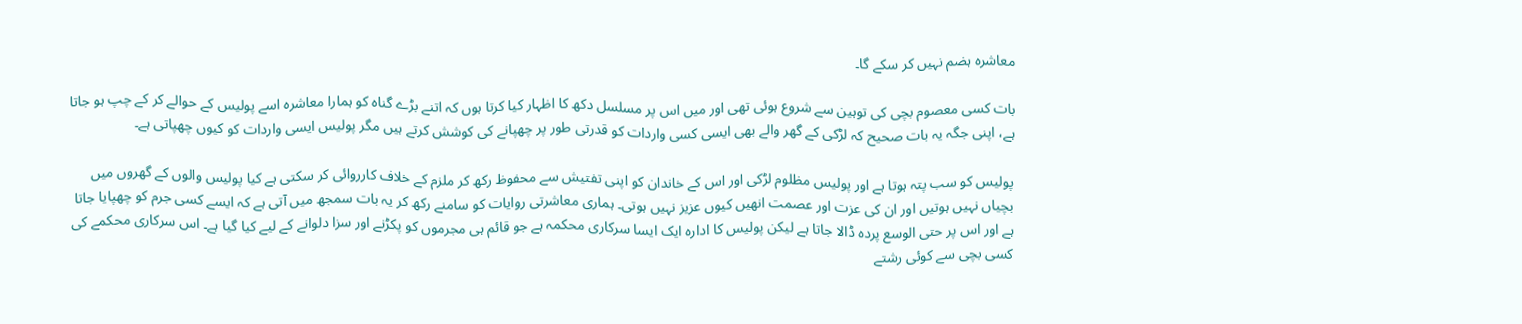معاشرہ ہضم نہیں کر سکے گا۔

بات کسی معصوم بچی کی توہین سے شروع ہوئی تھی اور میں اس پر مسلسل دکھ کا اظہار کیا کرتا ہوں کہ اتنے بڑے گناہ کو ہمارا معاشرہ اسے پولیس کے حوالے کر کے چپ ہو جاتا ہے، اپنی جگہ یہ بات صحیح کہ لڑکی کے گھر والے بھی ایسی کسی واردات کو قدرتی طور پر چھپانے کی کوشش کرتے ہیں مگر پولیس ایسی واردات کو کیوں چھپاتی ہے۔

پولیس کو سب پتہ ہوتا ہے اور پولیس مظلوم لڑکی اور اس کے خاندان کو اپنی تفتیش سے محفوظ رکھ کر ملزم کے خلاف کارروائی کر سکتی ہے کیا پولیس والوں کے گھروں میں بچیاں نہیں ہوتیں اور ان کی عزت اور عصمت انھیں کیوں عزیز نہیں ہوتی۔ ہماری معاشرتی روایات کو سامنے رکھ کر یہ بات سمجھ میں آتی ہے کہ ایسے کسی جرم کو چھپایا جاتا ہے اور اس پر حتی الوسع پردہ ڈالا جاتا ہے لیکن پولیس کا ادارہ ایک ایسا سرکاری محکمہ ہے جو قائم ہی مجرموں کو پکڑنے اور سزا دلوانے کے لیے کیا گیا ہے۔ اس سرکاری محکمے کی کسی بچی سے کوئی رشتے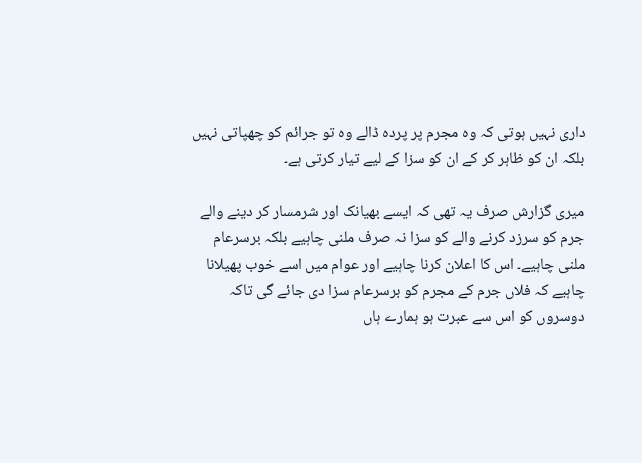داری نہیں ہوتی کہ وہ مجرم پر پردہ ڈالے وہ تو جرائم کو چھپاتی نہیں بلکہ ان کو ظاہر کر کے ان کو سزا کے لیے تیار کرتی ہے۔

میری گزارش صرف یہ تھی کہ ایسے بھیانک اور شرمسار کر دینے والے جرم کو سرزد کرنے والے کو سزا نہ صرف ملنی چاہیے بلکہ برسرعام ملنی چاہیے۔ اس کا اعلان کرنا چاہیے اور عوام میں اسے خوب پھیلانا چاہیے کہ فلاں جرم کے مجرم کو برسرعام سزا دی جائے گی تاکہ دوسروں کو اس سے عبرت ہو ہمارے ہاں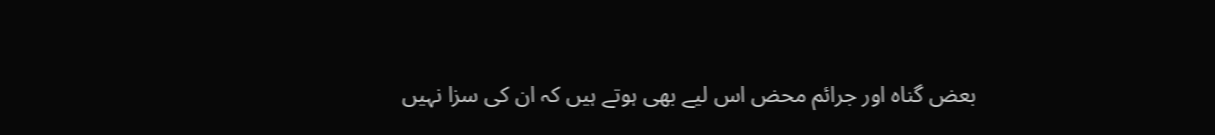بعض گناہ اور جرائم محض اس لیے بھی ہوتے ہیں کہ ان کی سزا نہیں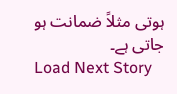ہوتی مثلاً ضمانت ہو جاتی ہے۔
Load Next Story